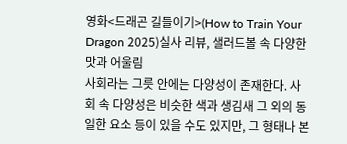영화<드래곤 길들이기>(How to Train Your Dragon 2025)실사 리뷰, 샐러드볼 속 다양한 맛과 어울림
사회라는 그릇 안에는 다양성이 존재한다. 사회 속 다양성은 비슷한 색과 생김새 그 외의 동일한 요소 등이 있을 수도 있지만, 그 형태나 본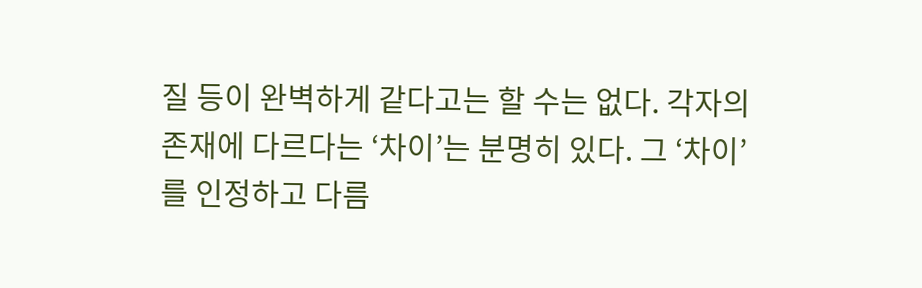질 등이 완벽하게 같다고는 할 수는 없다. 각자의 존재에 다르다는 ‘차이’는 분명히 있다. 그 ‘차이’를 인정하고 다름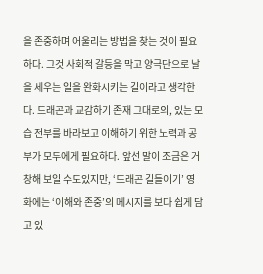을 존중하며 어울리는 방법을 찾는 것이 필요하다. 그것 사회적 갈등을 막고 양극단으로 날을 세우는 일을 완화시키는 길이라고 생각한다. 드래곤과 교감하기 존재 그대로의, 있는 모습 전부를 바라보고 이해하기 위한 노력과 공부가 모두에게 필요하다. 앞선 말이 조금은 거창해 보일 수도있지만, ‘드래곤 길들이기’ 영화에는 ‘이해와 존중’의 메시지를 보다 쉽게 담고 있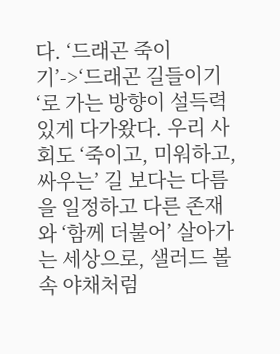다. ‘드래곤 죽이기’->‘드래곤 길들이기‘로 가는 방향이 설득력 있게 다가왔다. 우리 사회도 ‘죽이고, 미워하고, 싸우는’ 길 보다는 다름을 일정하고 다른 존재와 ‘함께 더불어’ 살아가는 세상으로, 샐러드 볼 속 야채처럼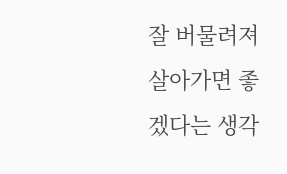잘 버물려져 살아가면 좋겠다는 생각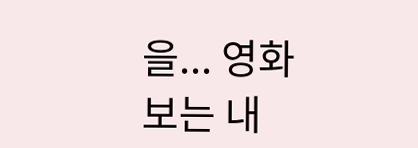을... 영화 보는 내